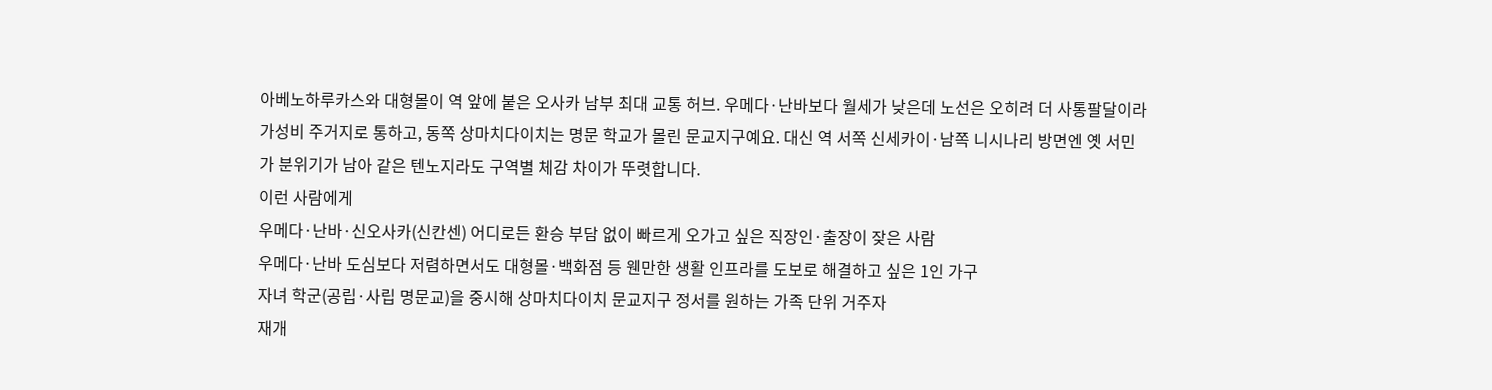아베노하루카스와 대형몰이 역 앞에 붙은 오사카 남부 최대 교통 허브. 우메다·난바보다 월세가 낮은데 노선은 오히려 더 사통팔달이라 가성비 주거지로 통하고, 동쪽 상마치다이치는 명문 학교가 몰린 문교지구예요. 대신 역 서쪽 신세카이·남쪽 니시나리 방면엔 옛 서민가 분위기가 남아 같은 텐노지라도 구역별 체감 차이가 뚜렷합니다.
이런 사람에게
우메다·난바·신오사카(신칸센) 어디로든 환승 부담 없이 빠르게 오가고 싶은 직장인·출장이 잦은 사람
우메다·난바 도심보다 저렴하면서도 대형몰·백화점 등 웬만한 생활 인프라를 도보로 해결하고 싶은 1인 가구
자녀 학군(공립·사립 명문교)을 중시해 상마치다이치 문교지구 정서를 원하는 가족 단위 거주자
재개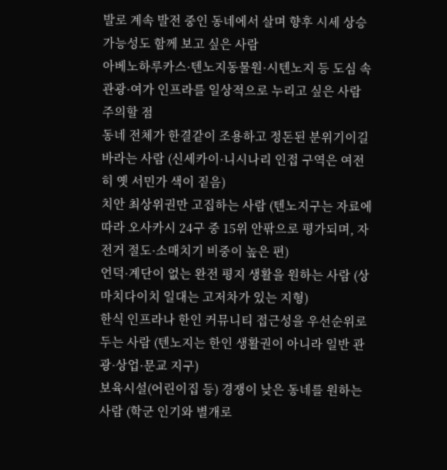발로 계속 발전 중인 동네에서 살며 향후 시세 상승 가능성도 함께 보고 싶은 사람
아베노하루카스·텐노지동물원·시텐노지 등 도심 속 관광·여가 인프라를 일상적으로 누리고 싶은 사람
주의할 점
동네 전체가 한결같이 조용하고 정돈된 분위기이길 바라는 사람 (신세카이·니시나리 인접 구역은 여전히 옛 서민가 색이 짙음)
치안 최상위권만 고집하는 사람 (텐노지구는 자료에 따라 오사카시 24구 중 15위 안팎으로 평가되며, 자전거 절도·소매치기 비중이 높은 편)
언덕·계단이 없는 완전 평지 생활을 원하는 사람 (상마치다이치 일대는 고저차가 있는 지형)
한식 인프라나 한인 커뮤니티 접근성을 우선순위로 두는 사람 (텐노지는 한인 생활권이 아니라 일반 관광·상업·문교 지구)
보육시설(어린이집 등) 경쟁이 낮은 동네를 원하는 사람 (학군 인기와 별개로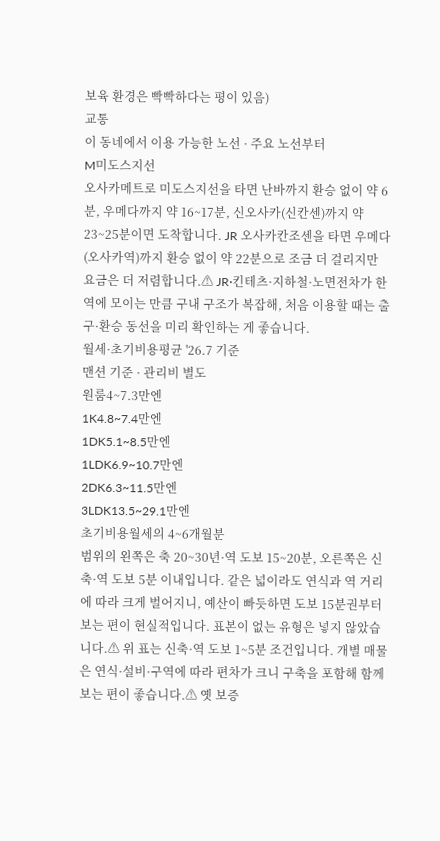보육 환경은 빡빡하다는 평이 있음)
교통
이 동네에서 이용 가능한 노선 · 주요 노선부터
M미도스지선
오사카메트로 미도스지선을 타면 난바까지 환승 없이 약 6분, 우메다까지 약 16~17분, 신오사카(신칸센)까지 약 23~25분이면 도착합니다. JR 오사카칸조센을 타면 우메다(오사카역)까지 환승 없이 약 22분으로 조금 더 걸리지만 요금은 더 저렴합니다.⚠ JR·킨테츠·지하철·노면전차가 한 역에 모이는 만큼 구내 구조가 복잡해, 처음 이용할 때는 출구·환승 동선을 미리 확인하는 게 좋습니다.
월세·초기비용평균 '26.7 기준
맨션 기준 · 관리비 별도
원룸4~7.3만엔
1K4.8~7.4만엔
1DK5.1~8.5만엔
1LDK6.9~10.7만엔
2DK6.3~11.5만엔
3LDK13.5~29.1만엔
초기비용월세의 4~6개월분
범위의 왼쪽은 축 20~30년·역 도보 15~20분, 오른쪽은 신축·역 도보 5분 이내입니다. 같은 넓이라도 연식과 역 거리에 따라 크게 벌어지니, 예산이 빠듯하면 도보 15분권부터 보는 편이 현실적입니다. 표본이 없는 유형은 넣지 않았습니다.⚠ 위 표는 신축·역 도보 1~5분 조건입니다. 개별 매물은 연식·설비·구역에 따라 편차가 크니 구축을 포함해 함께 보는 편이 좋습니다.⚠ 옛 보증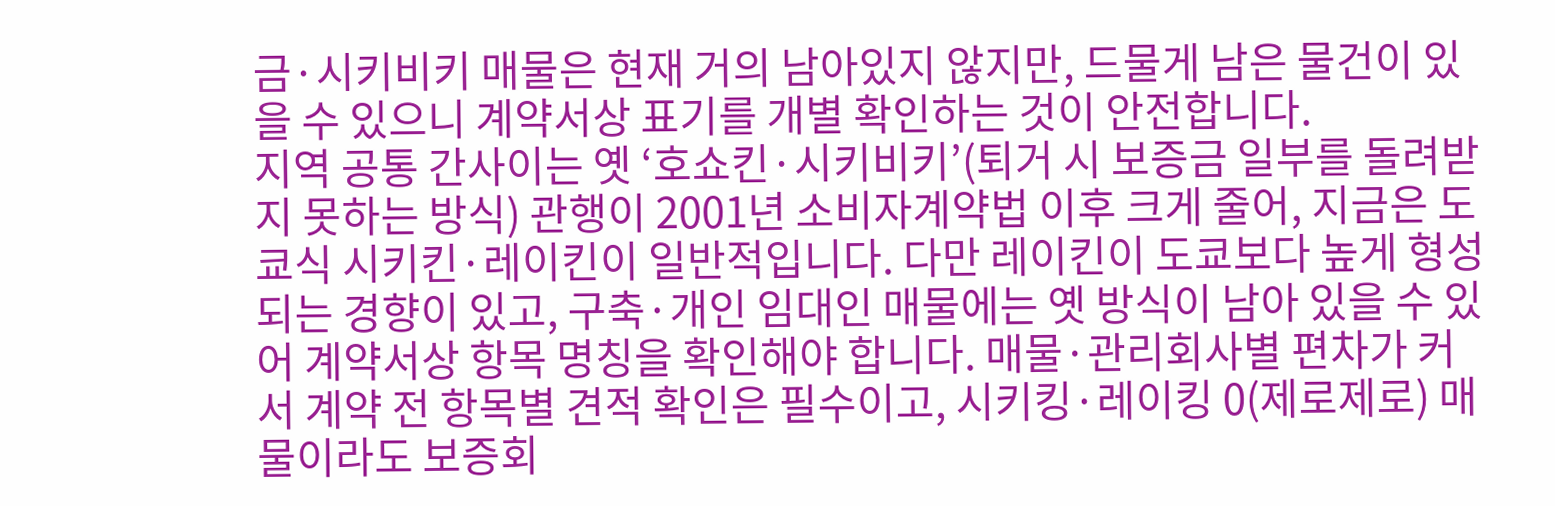금·시키비키 매물은 현재 거의 남아있지 않지만, 드물게 남은 물건이 있을 수 있으니 계약서상 표기를 개별 확인하는 것이 안전합니다.
지역 공통 간사이는 옛 ‘호쇼킨·시키비키’(퇴거 시 보증금 일부를 돌려받지 못하는 방식) 관행이 2001년 소비자계약법 이후 크게 줄어, 지금은 도쿄식 시키킨·레이킨이 일반적입니다. 다만 레이킨이 도쿄보다 높게 형성되는 경향이 있고, 구축·개인 임대인 매물에는 옛 방식이 남아 있을 수 있어 계약서상 항목 명칭을 확인해야 합니다. 매물·관리회사별 편차가 커서 계약 전 항목별 견적 확인은 필수이고, 시키킹·레이킹 0(제로제로) 매물이라도 보증회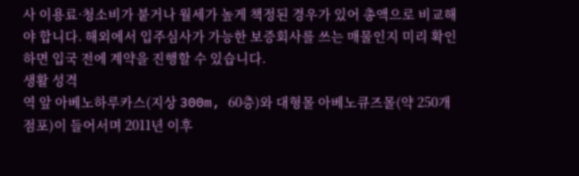사 이용료·청소비가 붙거나 월세가 높게 책정된 경우가 있어 총액으로 비교해야 합니다. 해외에서 입주심사가 가능한 보증회사를 쓰는 매물인지 미리 확인하면 입국 전에 계약을 진행할 수 있습니다.
생활 성격
역 앞 아베노하루카스(지상 300m, 60층)와 대형몰 아베노큐즈몰(약 250개 점포)이 들어서며 2011년 이후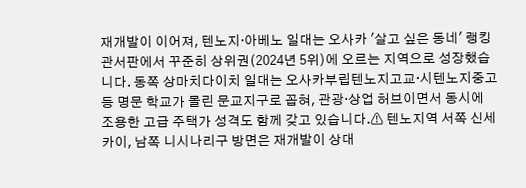재개발이 이어져, 텐노지·아베노 일대는 오사카 '살고 싶은 동네' 랭킹 관서판에서 꾸준히 상위권(2024년 5위)에 오르는 지역으로 성장했습니다. 동쪽 상마치다이치 일대는 오사카부립텐노지고교·시텐노지중고 등 명문 학교가 몰린 문교지구로 꼽혀, 관광·상업 허브이면서 동시에 조용한 고급 주택가 성격도 함께 갖고 있습니다.⚠ 텐노지역 서쪽 신세카이, 남쪽 니시나리구 방면은 재개발이 상대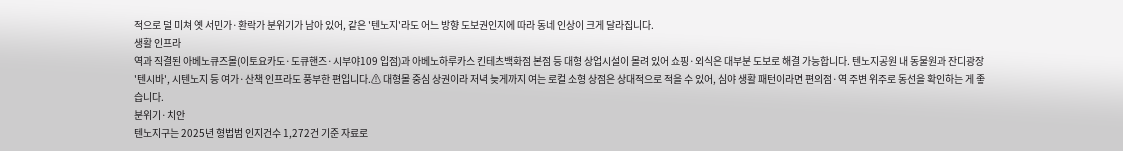적으로 덜 미쳐 옛 서민가·환락가 분위기가 남아 있어, 같은 '텐노지'라도 어느 방향 도보권인지에 따라 동네 인상이 크게 달라집니다.
생활 인프라
역과 직결된 아베노큐즈몰(이토요카도·도큐핸즈·시부야109 입점)과 아베노하루카스 킨테츠백화점 본점 등 대형 상업시설이 몰려 있어 쇼핑·외식은 대부분 도보로 해결 가능합니다. 텐노지공원 내 동물원과 잔디광장 '텐시바', 시텐노지 등 여가·산책 인프라도 풍부한 편입니다.⚠ 대형몰 중심 상권이라 저녁 늦게까지 여는 로컬 소형 상점은 상대적으로 적을 수 있어, 심야 생활 패턴이라면 편의점·역 주변 위주로 동선을 확인하는 게 좋습니다.
분위기·치안
텐노지구는 2025년 형법범 인지건수 1,272건 기준 자료로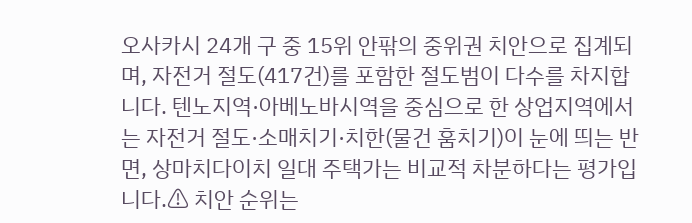오사카시 24개 구 중 15위 안팎의 중위권 치안으로 집계되며, 자전거 절도(417건)를 포함한 절도범이 다수를 차지합니다. 텐노지역·아베노바시역을 중심으로 한 상업지역에서는 자전거 절도·소매치기·치한(물건 훔치기)이 눈에 띄는 반면, 상마치다이치 일대 주택가는 비교적 차분하다는 평가입니다.⚠ 치안 순위는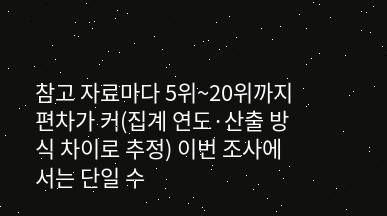참고 자료마다 5위~20위까지 편차가 커(집계 연도·산출 방식 차이로 추정) 이번 조사에서는 단일 수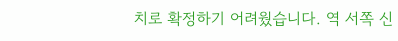치로 확정하기 어려웠습니다. 역 서쪽 신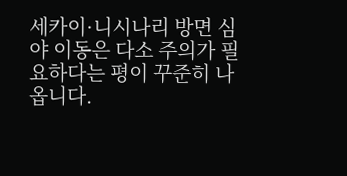세카이·니시나리 방면 심야 이동은 다소 주의가 필요하다는 평이 꾸준히 나옵니다.